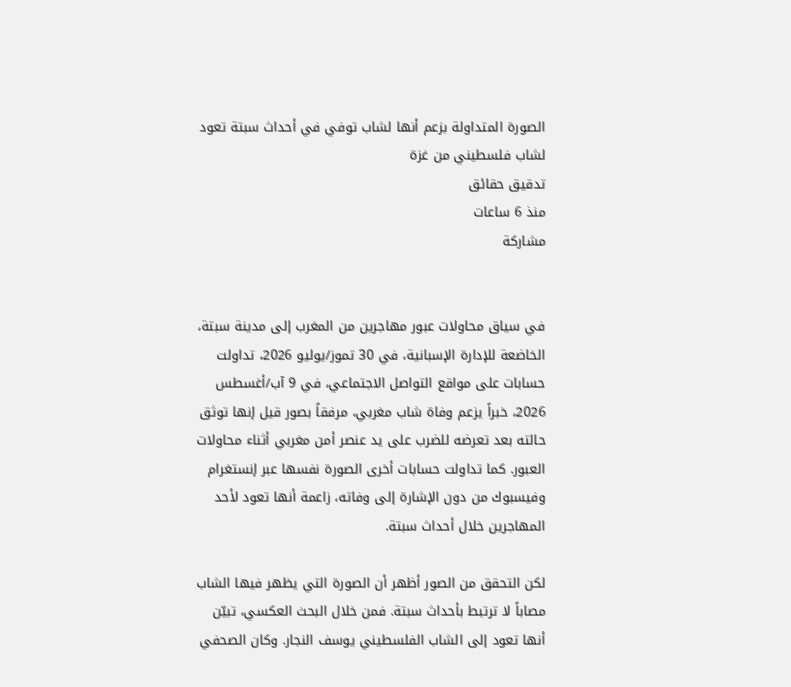الصورة المتداولة بزعم أنها لشاب توفي في أحداث سبتة تعود لشاب فلسطيني من غزة
تدقيق حقائق
منذ 6 ساعات
مشاركة


في سياق محاولات عبور مهاجرين من المغرب إلى مدينة سبتة، الخاضعة للإدارة الإسبانية، في 30 تموز/يوليو 2026، تداولت حسابات على مواقع التواصل الاجتماعي، في 9 آب/أغسطس 2026، خبراً يزعم وفاة شاب مغربي، مرفقاً بصور قيل إنها توثق حالته بعد تعرضه للضرب على يد عنصر أمن مغربي أثناء محاولات العبور. كما تداولت حسابات أخرى الصورة نفسها عبر إنستغرام وفيسبوك من دون الإشارة إلى وفاته، زاعمة أنها تعود لأحد المهاجرين خلال أحداث سبتة.

لكن التحقق من الصور أظهر أن الصورة التي يظهر فيها الشاب مصاباً لا ترتبط بأحداث سبتة. فمن خلال البحث العكسي، تبيّن أنها تعود إلى الشاب الفلسطيني يوسف النجار. وكان الصحفي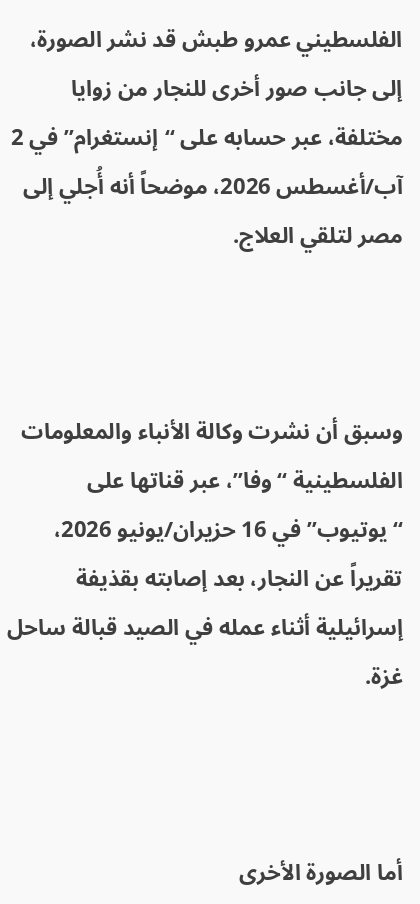الفلسطيني عمرو طبش قد نشر الصورة، إلى جانب صور أخرى للنجار من زوايا مختلفة، عبر حسابه على “إنستغرام” في 2 آب/أغسطس 2026، موضحاً أنه أُجلي إلى مصر لتلقي العلاج.



وسبق أن نشرت وكالة الأنباء والمعلومات الفلسطينية “وفا”، عبر قناتها على “يوتيوب” في 16 حزيران/يونيو 2026، تقريراً عن النجار، بعد إصابته بقذيفة إسرائيلية أثناء عمله في الصيد قبالة ساحل غزة.



أما الصورة الأخرى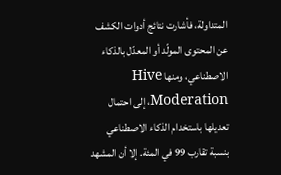المتداولة، فأشارت نتائج أدوات الكشف عن المحتوى المولّد أو المعدّل بالذكاء الاصطناعي، ومنها Hive Moderation، إلى احتمال تعديلها باستخدام الذكاء الاصطناعي بنسبة تقارب 99 في المئة. إلا أن المشهد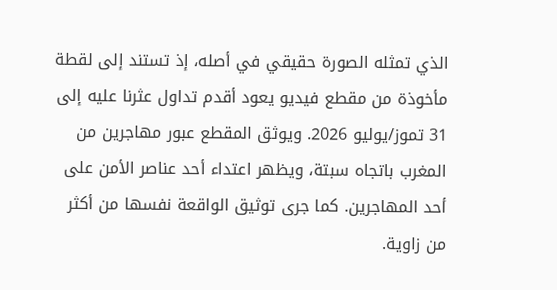الذي تمثله الصورة حقيقي في أصله، إذ تستند إلى لقطة مأخوذة من مقطع فيديو يعود أقدم تداول عثرنا عليه إلى 31 تموز/يوليو 2026. ويوثق المقطع عبور مهاجرين من المغرب باتجاه سبتة، ويظهر اعتداء أحد عناصر الأمن على أحد المهاجرين. كما جرى توثيق الواقعة نفسها من أكثر من زاوية.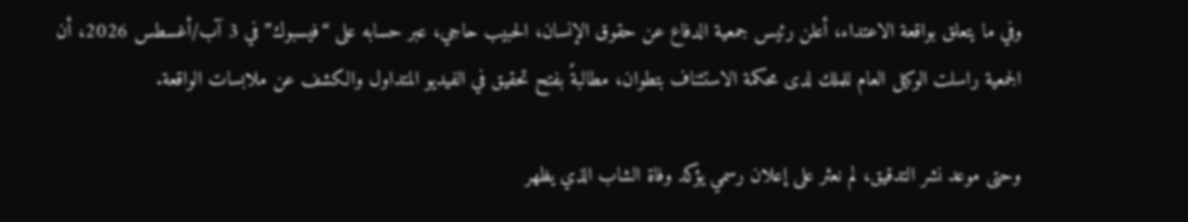وفي ما يتعلق بواقعة الاعتداء، أعلن رئيس جمعية الدفاع عن حقوق الإنسان، الحبيب حاجي، عبر حسابه على “فيسبوك” في 3 آب/أغسطس 2026، أن الجمعية راسلت الوكيل العام للملك لدى محكمة الاستئناف بتطوان، مطالبةً بفتح تحقيق في الفيديو المتداول والكشف عن ملابسات الواقعة.

وحتى موعد نشر التدقيق، لم نعثر على إعلان رسمي يؤكد وفاة الشاب الذي يظهر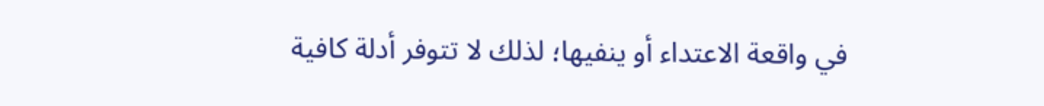في واقعة الاعتداء أو ينفيها؛ لذلك لا تتوفر أدلة كافية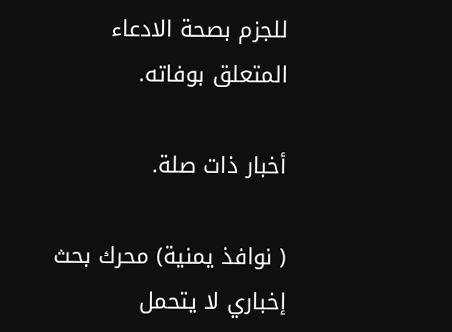للجزم بصحة الادعاء المتعلق بوفاته.

أخبار ذات صلة.

( نوافذ يمنية) محرك بحث إخباري لا يتحمل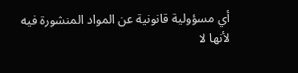أي مسؤولية قانونية عن المواد المنشورة فيه لأنها لا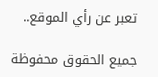تعبر عن رأي الموقع..

جميع الحقوق محفوظة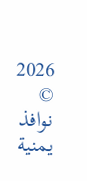2026 © نوافذ يمنية